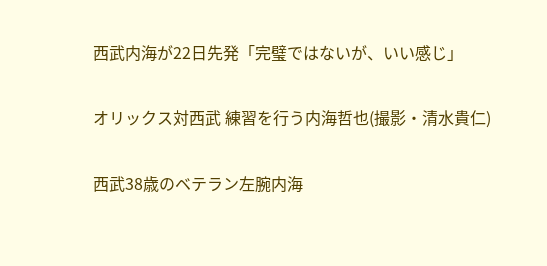西武内海が22日先発「完璧ではないが、いい感じ」

オリックス対西武 練習を行う内海哲也(撮影・清水貴仁)

西武38歳のベテラン左腕内海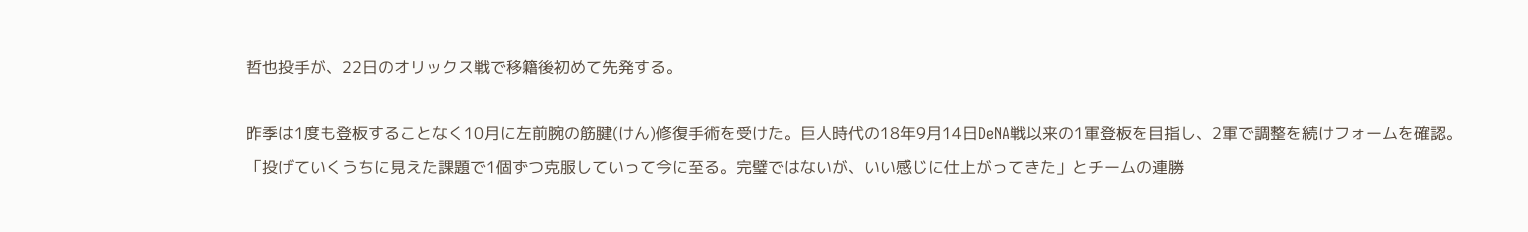哲也投手が、22日のオリックス戦で移籍後初めて先発する。

昨季は1度も登板することなく10月に左前腕の筋腱(けん)修復手術を受けた。巨人時代の18年9月14日DeNA戦以来の1軍登板を目指し、2軍で調整を続けフォームを確認。「投げていくうちに見えた課題で1個ずつ克服していって今に至る。完璧ではないが、いい感じに仕上がってきた」とチームの連勝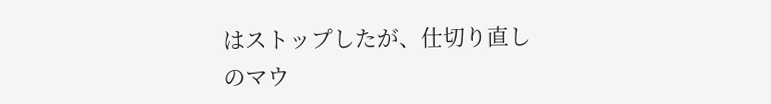はストップしたが、仕切り直しのマウ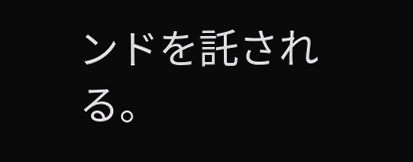ンドを託される。